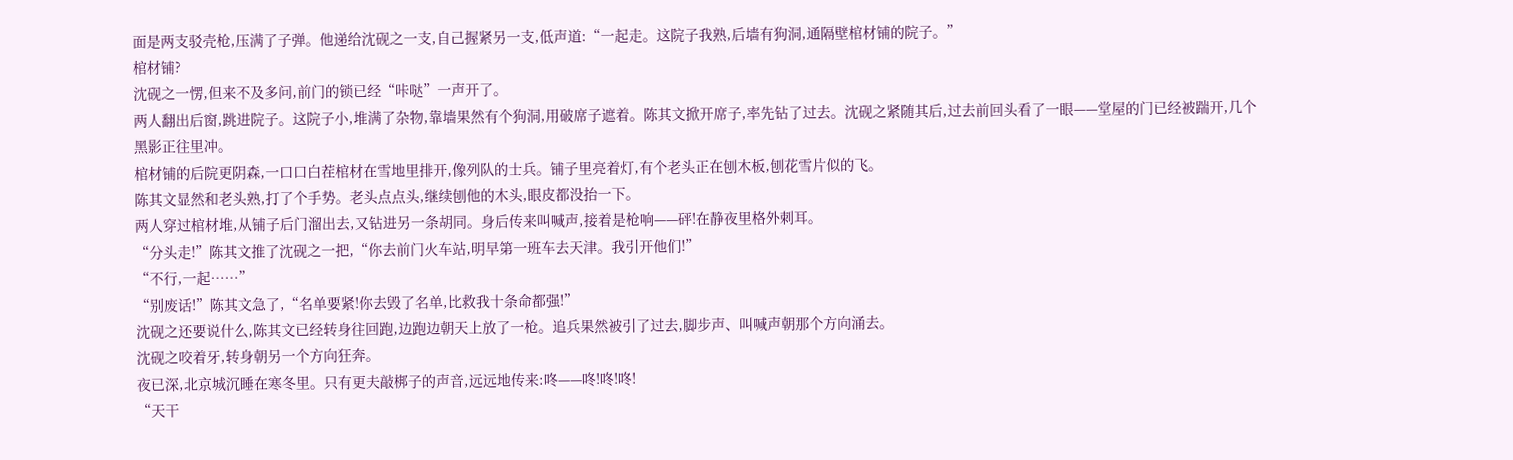面是两支驳壳枪,压满了子弹。他递给沈砚之一支,自己握紧另一支,低声道:“一起走。这院子我熟,后墙有狗洞,通隔壁棺材铺的院子。”
棺材铺?
沈砚之一愣,但来不及多问,前门的锁已经“咔哒”一声开了。
两人翻出后窗,跳进院子。这院子小,堆满了杂物,靠墙果然有个狗洞,用破席子遮着。陈其文掀开席子,率先钻了过去。沈砚之紧随其后,过去前回头看了一眼——堂屋的门已经被踹开,几个黑影正往里冲。
棺材铺的后院更阴森,一口口白茬棺材在雪地里排开,像列队的士兵。铺子里亮着灯,有个老头正在刨木板,刨花雪片似的飞。
陈其文显然和老头熟,打了个手势。老头点点头,继续刨他的木头,眼皮都没抬一下。
两人穿过棺材堆,从铺子后门溜出去,又钻进另一条胡同。身后传来叫喊声,接着是枪响——砰!在静夜里格外刺耳。
“分头走!”陈其文推了沈砚之一把,“你去前门火车站,明早第一班车去天津。我引开他们!”
“不行,一起……”
“别废话!”陈其文急了,“名单要紧!你去毁了名单,比救我十条命都强!”
沈砚之还要说什么,陈其文已经转身往回跑,边跑边朝天上放了一枪。追兵果然被引了过去,脚步声、叫喊声朝那个方向涌去。
沈砚之咬着牙,转身朝另一个方向狂奔。
夜已深,北京城沉睡在寒冬里。只有更夫敲梆子的声音,远远地传来:咚——咚!咚!咚!
“天干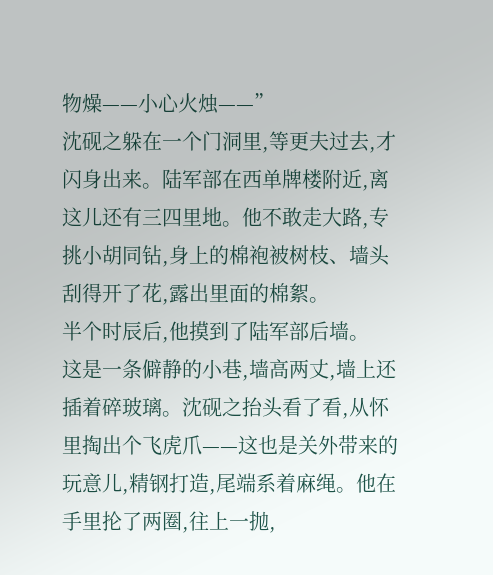物燥——小心火烛——”
沈砚之躲在一个门洞里,等更夫过去,才闪身出来。陆军部在西单牌楼附近,离这儿还有三四里地。他不敢走大路,专挑小胡同钻,身上的棉袍被树枝、墙头刮得开了花,露出里面的棉絮。
半个时辰后,他摸到了陆军部后墙。
这是一条僻静的小巷,墙高两丈,墙上还插着碎玻璃。沈砚之抬头看了看,从怀里掏出个飞虎爪——这也是关外带来的玩意儿,精钢打造,尾端系着麻绳。他在手里抡了两圈,往上一抛,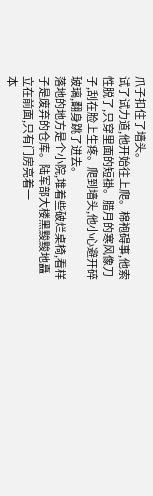爪子扣住了墙头。
试了试力道,他开始往上爬。棉袍碍事,他索性脱了,只穿里面的短褂。腊月的寒风像刀子,刮在脸上生疼。爬到墙头,他小心避开碎玻璃,翻身跳了进去。
落地的地方是个小院,堆着些破烂桌椅,看样子是废弃的仓库。陆军部大楼黑黢黢地矗立在前面,只有门房亮着一
本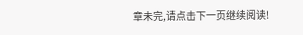章未完,请点击下一页继续阅读!